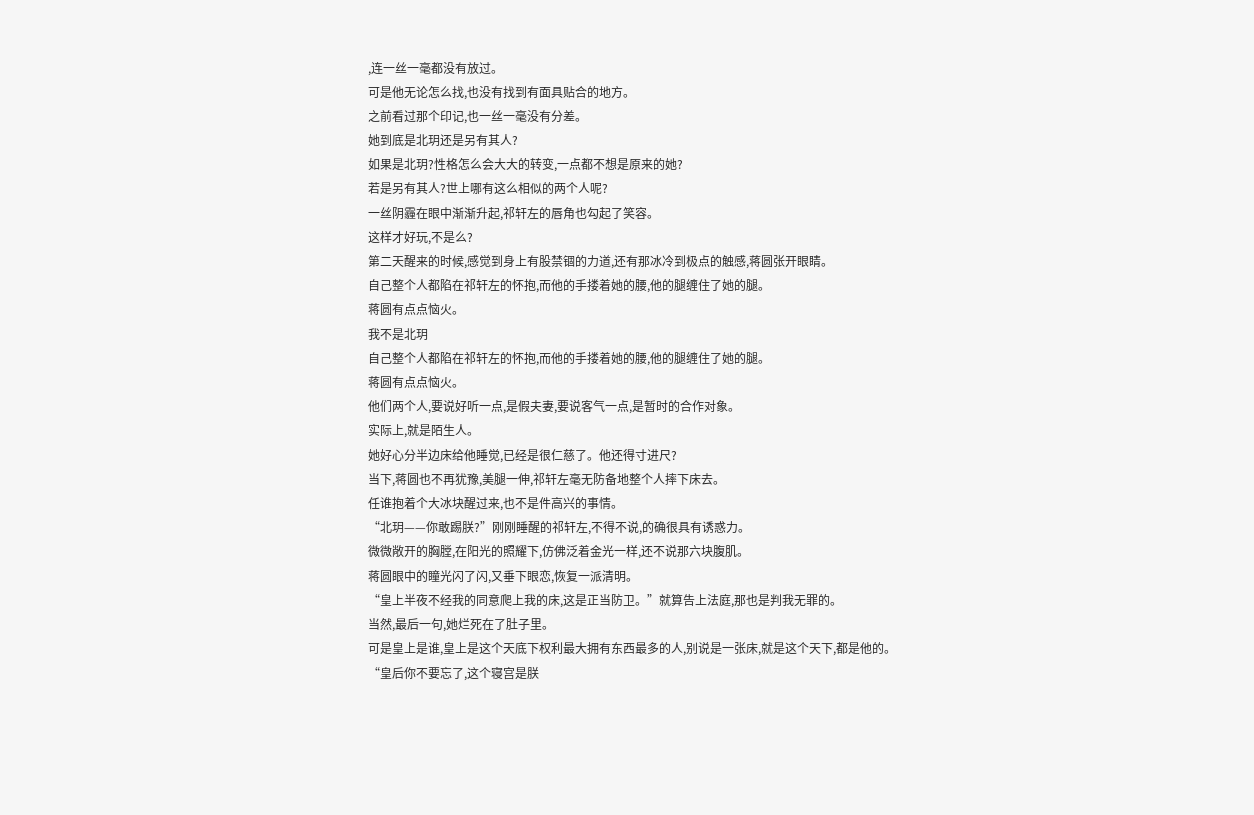,连一丝一毫都没有放过。
可是他无论怎么找,也没有找到有面具贴合的地方。
之前看过那个印记,也一丝一毫没有分差。
她到底是北玥还是另有其人?
如果是北玥?性格怎么会大大的转变,一点都不想是原来的她?
若是另有其人?世上哪有这么相似的两个人呢?
一丝阴霾在眼中渐渐升起,祁轩左的唇角也勾起了笑容。
这样才好玩,不是么?
第二天醒来的时候,感觉到身上有股禁锢的力道,还有那冰冷到极点的触感,蒋圆张开眼睛。
自己整个人都陷在祁轩左的怀抱,而他的手搂着她的腰,他的腿缠住了她的腿。
蒋圆有点点恼火。
我不是北玥
自己整个人都陷在祁轩左的怀抱,而他的手搂着她的腰,他的腿缠住了她的腿。
蒋圆有点点恼火。
他们两个人,要说好听一点,是假夫妻,要说客气一点,是暂时的合作对象。
实际上,就是陌生人。
她好心分半边床给他睡觉,已经是很仁慈了。他还得寸进尺?
当下,蒋圆也不再犹豫,美腿一伸,祁轩左毫无防备地整个人摔下床去。
任谁抱着个大冰块醒过来,也不是件高兴的事情。
“北玥——你敢踢朕?”刚刚睡醒的祁轩左,不得不说,的确很具有诱惑力。
微微敞开的胸膛,在阳光的照耀下,仿佛泛着金光一样,还不说那六块腹肌。
蒋圆眼中的瞳光闪了闪,又垂下眼恋,恢复一派清明。
“皇上半夜不经我的同意爬上我的床,这是正当防卫。”就算告上法庭,那也是判我无罪的。
当然,最后一句,她烂死在了肚子里。
可是皇上是谁,皇上是这个天底下权利最大拥有东西最多的人,别说是一张床,就是这个天下,都是他的。
“皇后你不要忘了,这个寝宫是朕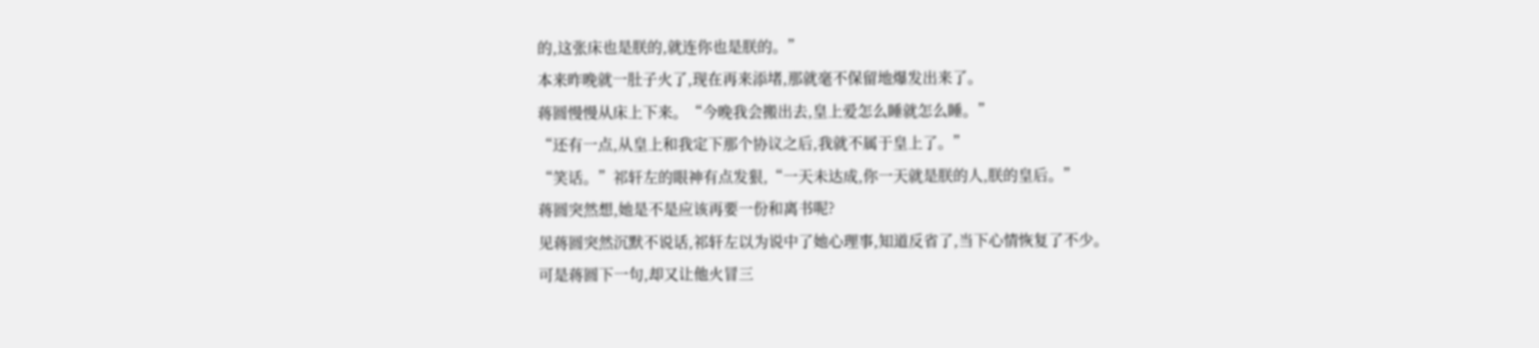的,这张床也是朕的,就连你也是朕的。”
本来昨晚就一肚子火了,现在再来添堵,那就毫不保留地爆发出来了。
蒋圆慢慢从床上下来。“今晚我会搬出去,皇上爱怎么睡就怎么睡。”
“还有一点,从皇上和我定下那个协议之后,我就不属于皇上了。”
“笑话。”祁轩左的眼神有点发狠,“一天未达成,你一天就是朕的人,朕的皇后。”
蒋圆突然想,她是不是应该再要一份和离书呢?
见蒋圆突然沉默不说话,祁轩左以为说中了她心理事,知道反省了,当下心情恢复了不少。
可是蒋圆下一句,却又让他火冒三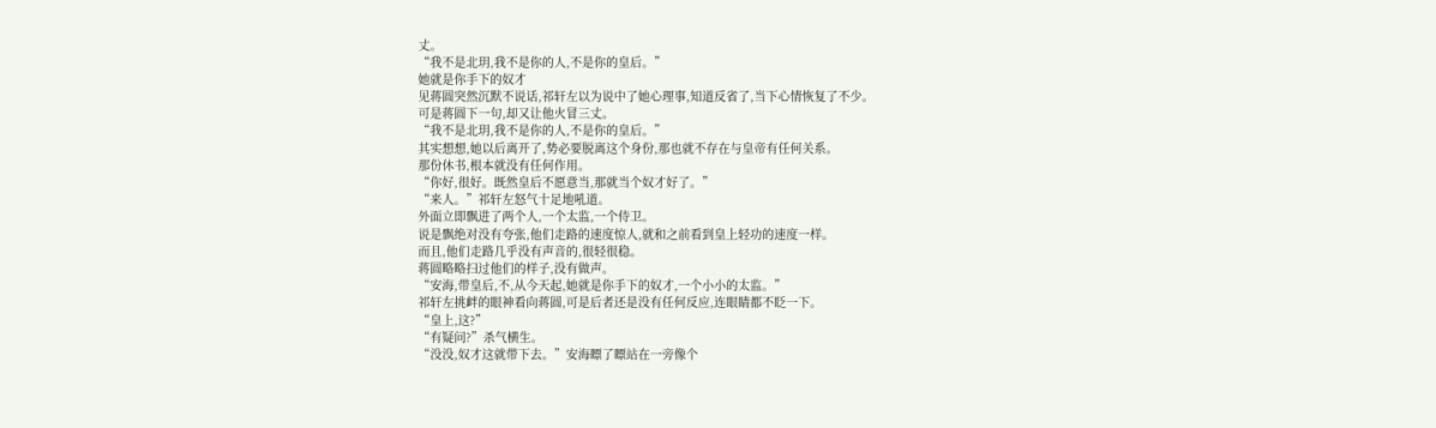丈。
“我不是北玥,我不是你的人,不是你的皇后。”
她就是你手下的奴才
见蒋圆突然沉默不说话,祁轩左以为说中了她心理事,知道反省了,当下心情恢复了不少。
可是蒋圆下一句,却又让他火冒三丈。
“我不是北玥,我不是你的人,不是你的皇后。”
其实想想,她以后离开了,势必要脱离这个身份,那也就不存在与皇帝有任何关系。
那份休书,根本就没有任何作用。
“你好,很好。既然皇后不愿意当,那就当个奴才好了。”
“来人。”祁轩左怒气十足地吼道。
外面立即飘进了两个人,一个太监,一个侍卫。
说是飘绝对没有夸张,他们走路的速度惊人,就和之前看到皇上轻功的速度一样。
而且,他们走路几乎没有声音的,很轻很稳。
蒋圆略略扫过他们的样子,没有做声。
“安海,带皇后,不,从今天起,她就是你手下的奴才,一个小小的太监。”
祁轩左挑衅的眼神看向蒋圆,可是后者还是没有任何反应,连眼睛都不眨一下。
“皇上,这?”
“有疑问?”杀气横生。
“没没,奴才这就带下去。”安海瞟了瞟站在一旁像个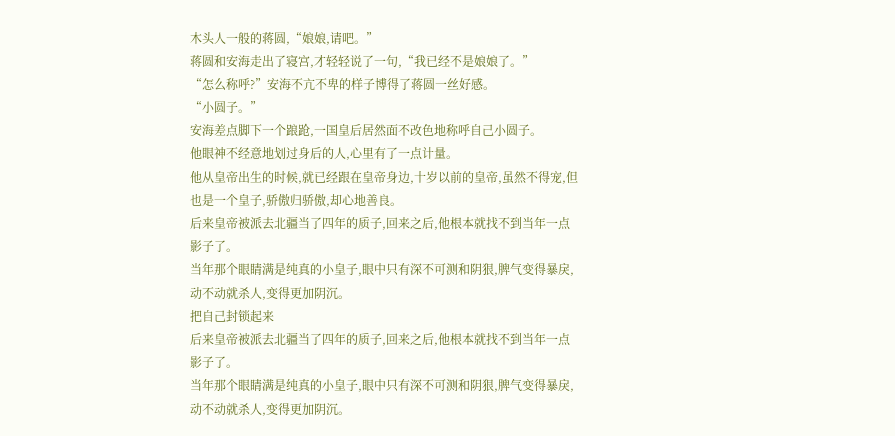木头人一般的蒋圆,“娘娘,请吧。”
蒋圆和安海走出了寝宫,才轻轻说了一句,“我已经不是娘娘了。”
“怎么称呼?”安海不亢不卑的样子博得了蒋圆一丝好感。
“小圆子。”
安海差点脚下一个踉跄,一国皇后居然面不改色地称呼自己小圆子。
他眼神不经意地划过身后的人,心里有了一点计量。
他从皇帝出生的时候,就已经跟在皇帝身边,十岁以前的皇帝,虽然不得宠,但也是一个皇子,骄傲归骄傲,却心地善良。
后来皇帝被派去北疆当了四年的质子,回来之后,他根本就找不到当年一点影子了。
当年那个眼睛满是纯真的小皇子,眼中只有深不可测和阴狠,脾气变得暴戾,动不动就杀人,变得更加阴沉。
把自己封锁起来
后来皇帝被派去北疆当了四年的质子,回来之后,他根本就找不到当年一点影子了。
当年那个眼睛满是纯真的小皇子,眼中只有深不可测和阴狠,脾气变得暴戾,动不动就杀人,变得更加阴沉。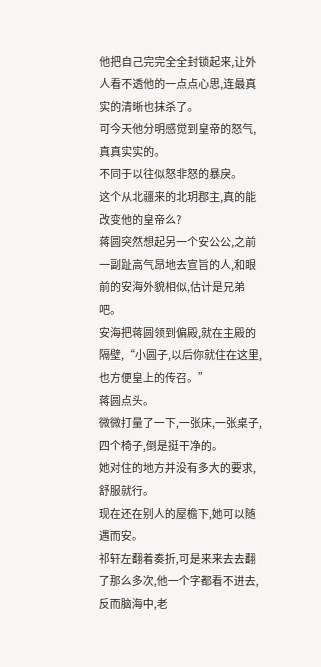他把自己完完全全封锁起来,让外人看不透他的一点点心思,连最真实的清晰也抹杀了。
可今天他分明感觉到皇帝的怒气,真真实实的。
不同于以往似怒非怒的暴戾。
这个从北疆来的北玥郡主,真的能改变他的皇帝么?
蒋圆突然想起另一个安公公,之前一副趾高气昂地去宣旨的人,和眼前的安海外貌相似,估计是兄弟吧。
安海把蒋圆领到偏殿,就在主殿的隔壁,“小圆子,以后你就住在这里,也方便皇上的传召。”
蒋圆点头。
微微打量了一下,一张床,一张桌子,四个椅子,倒是挺干净的。
她对住的地方并没有多大的要求,舒服就行。
现在还在别人的屋檐下,她可以随遇而安。
祁轩左翻着奏折,可是来来去去翻了那么多次,他一个字都看不进去,反而脑海中,老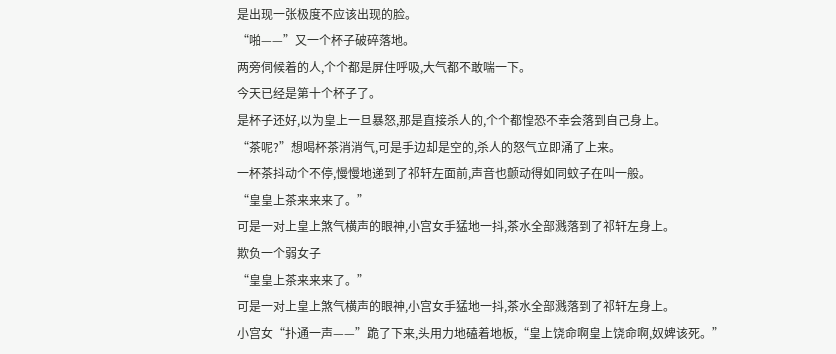是出现一张极度不应该出现的脸。
“啪——”又一个杯子破碎落地。
两旁伺候着的人,个个都是屏住呼吸,大气都不敢喘一下。
今天已经是第十个杯子了。
是杯子还好,以为皇上一旦暴怒,那是直接杀人的,个个都惶恐不幸会落到自己身上。
“茶呢?”想喝杯茶消消气,可是手边却是空的,杀人的怒气立即涌了上来。
一杯茶抖动个不停,慢慢地递到了祁轩左面前,声音也颤动得如同蚊子在叫一般。
“皇皇上茶来来来了。”
可是一对上皇上煞气横声的眼神,小宫女手猛地一抖,茶水全部溅落到了祁轩左身上。
欺负一个弱女子
“皇皇上茶来来来了。”
可是一对上皇上煞气横声的眼神,小宫女手猛地一抖,茶水全部溅落到了祁轩左身上。
小宫女“扑通一声——”跪了下来,头用力地磕着地板,“皇上饶命啊皇上饶命啊,奴婢该死。”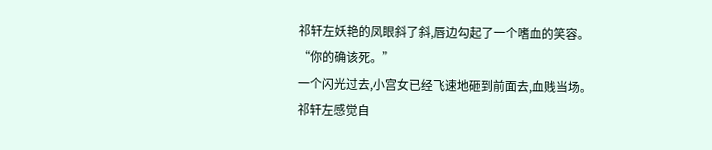祁轩左妖艳的凤眼斜了斜,唇边勾起了一个嗜血的笑容。
“你的确该死。”
一个闪光过去,小宫女已经飞速地砸到前面去,血贱当场。
祁轩左感觉自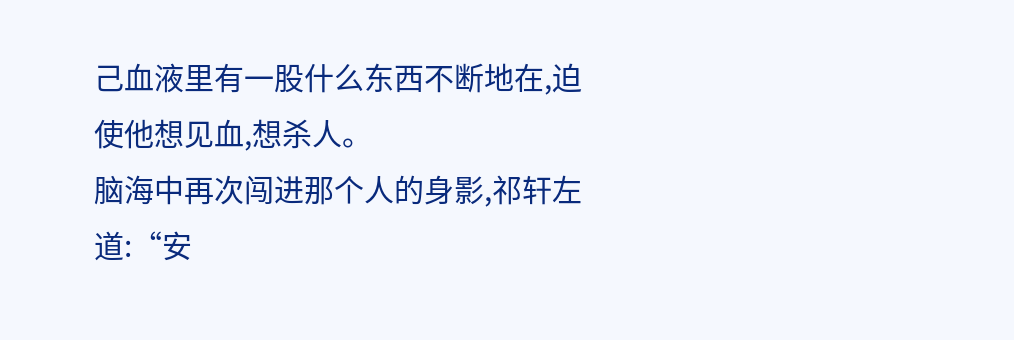己血液里有一股什么东西不断地在,迫使他想见血,想杀人。
脑海中再次闯进那个人的身影,祁轩左道:“安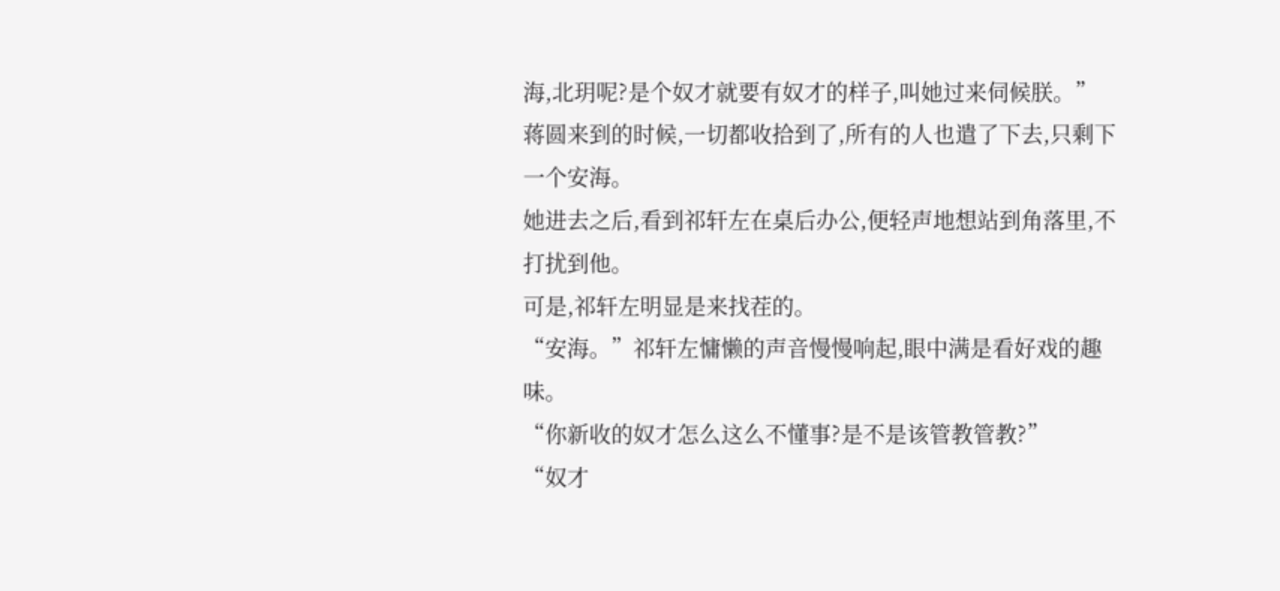海,北玥呢?是个奴才就要有奴才的样子,叫她过来伺候朕。”
蒋圆来到的时候,一切都收拾到了,所有的人也遣了下去,只剩下一个安海。
她进去之后,看到祁轩左在桌后办公,便轻声地想站到角落里,不打扰到他。
可是,祁轩左明显是来找茬的。
“安海。”祁轩左慵懒的声音慢慢响起,眼中满是看好戏的趣味。
“你新收的奴才怎么这么不懂事?是不是该管教管教?”
“奴才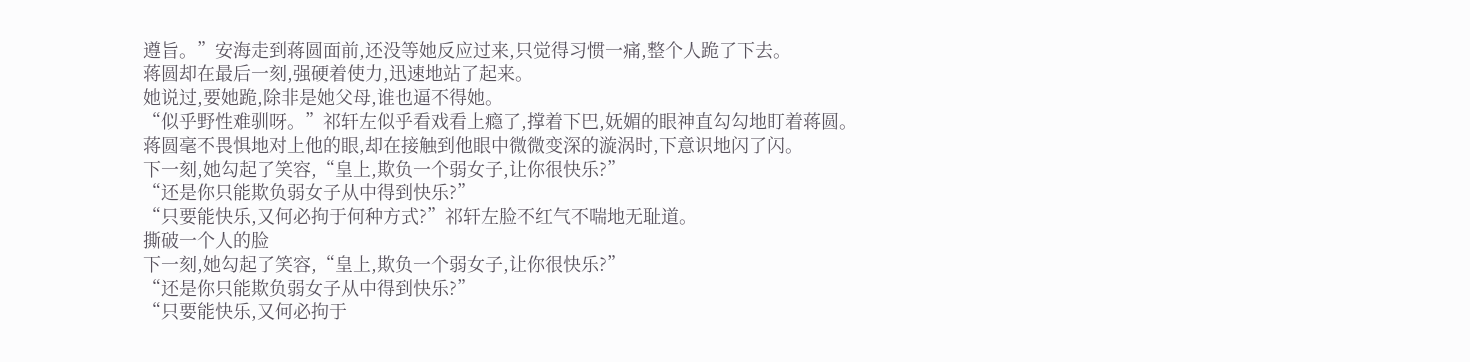遵旨。”安海走到蒋圆面前,还没等她反应过来,只觉得习惯一痛,整个人跪了下去。
蒋圆却在最后一刻,强硬着使力,迅速地站了起来。
她说过,要她跪,除非是她父母,谁也逼不得她。
“似乎野性难驯呀。”祁轩左似乎看戏看上瘾了,撑着下巴,妩媚的眼神直勾勾地盯着蒋圆。
蒋圆毫不畏惧地对上他的眼,却在接触到他眼中微微变深的漩涡时,下意识地闪了闪。
下一刻,她勾起了笑容,“皇上,欺负一个弱女子,让你很快乐?”
“还是你只能欺负弱女子从中得到快乐?”
“只要能快乐,又何必拘于何种方式?”祁轩左脸不红气不喘地无耻道。
撕破一个人的脸
下一刻,她勾起了笑容,“皇上,欺负一个弱女子,让你很快乐?”
“还是你只能欺负弱女子从中得到快乐?”
“只要能快乐,又何必拘于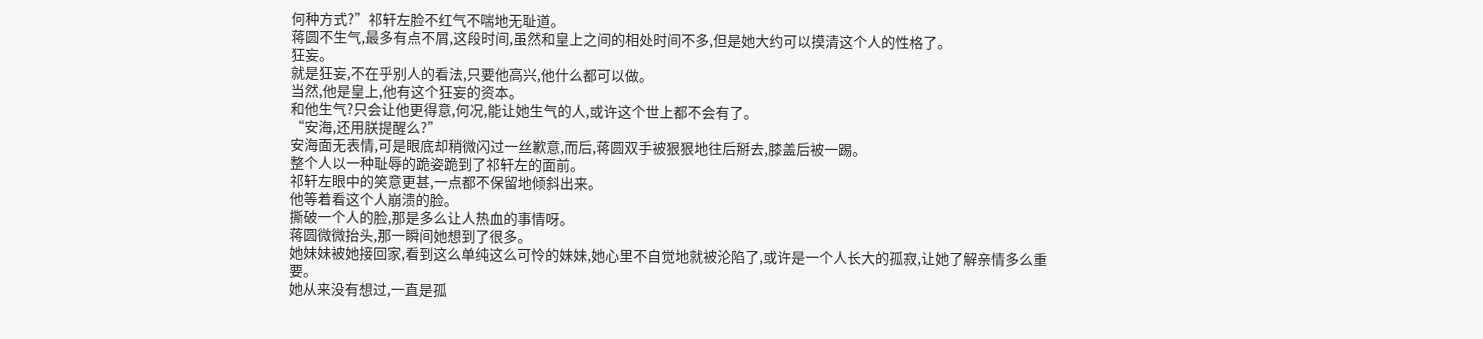何种方式?”祁轩左脸不红气不喘地无耻道。
蒋圆不生气,最多有点不屑,这段时间,虽然和皇上之间的相处时间不多,但是她大约可以摸清这个人的性格了。
狂妄。
就是狂妄,不在乎别人的看法,只要他高兴,他什么都可以做。
当然,他是皇上,他有这个狂妄的资本。
和他生气?只会让他更得意,何况,能让她生气的人,或许这个世上都不会有了。
“安海,还用朕提醒么?”
安海面无表情,可是眼底却稍微闪过一丝歉意,而后,蒋圆双手被狠狠地往后掰去,膝盖后被一踢。
整个人以一种耻辱的跪姿跪到了祁轩左的面前。
祁轩左眼中的笑意更甚,一点都不保留地倾斜出来。
他等着看这个人崩溃的脸。
撕破一个人的脸,那是多么让人热血的事情呀。
蒋圆微微抬头,那一瞬间她想到了很多。
她妹妹被她接回家,看到这么单纯这么可怜的妹妹,她心里不自觉地就被沦陷了,或许是一个人长大的孤寂,让她了解亲情多么重要。
她从来没有想过,一直是孤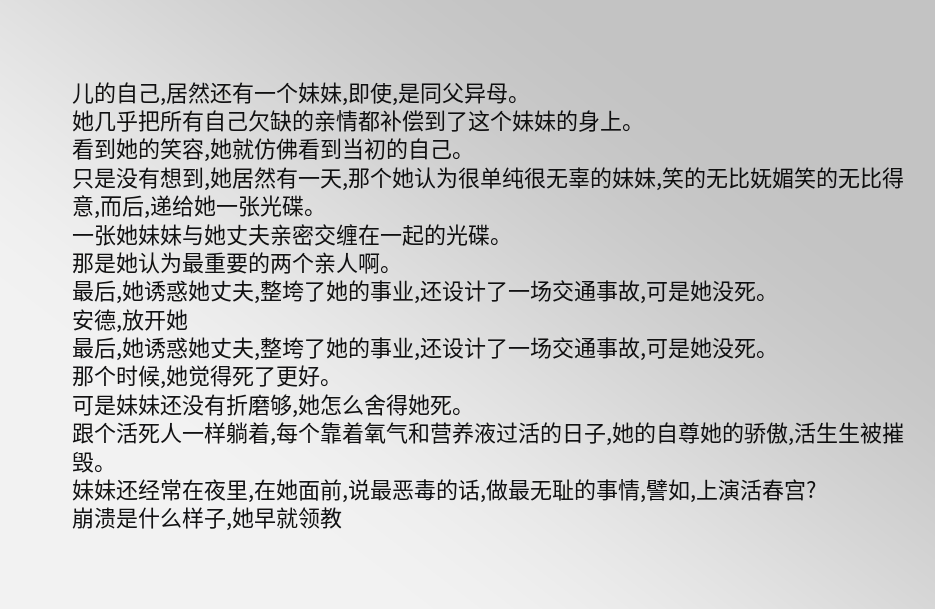儿的自己,居然还有一个妹妹,即使,是同父异母。
她几乎把所有自己欠缺的亲情都补偿到了这个妹妹的身上。
看到她的笑容,她就仿佛看到当初的自己。
只是没有想到,她居然有一天,那个她认为很单纯很无辜的妹妹,笑的无比妩媚笑的无比得意,而后,递给她一张光碟。
一张她妹妹与她丈夫亲密交缠在一起的光碟。
那是她认为最重要的两个亲人啊。
最后,她诱惑她丈夫,整垮了她的事业,还设计了一场交通事故,可是她没死。
安德,放开她
最后,她诱惑她丈夫,整垮了她的事业,还设计了一场交通事故,可是她没死。
那个时候,她觉得死了更好。
可是妹妹还没有折磨够,她怎么舍得她死。
跟个活死人一样躺着,每个靠着氧气和营养液过活的日子,她的自尊她的骄傲,活生生被摧毁。
妹妹还经常在夜里,在她面前,说最恶毒的话,做最无耻的事情,譬如,上演活春宫?
崩溃是什么样子,她早就领教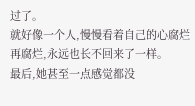过了。
就好像一个人,慢慢看着自己的心腐烂再腐烂,永远也长不回来了一样。
最后,她甚至一点感觉都没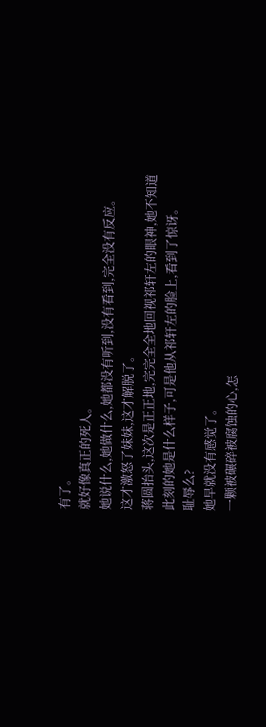有了。
就好像真正的死人。
她说什么,她做什么,她都没有听到,没有看到,完全没有反应。
这才激怒了妹妹,这才解脱了。
蒋圆抬头,这次是正正地,完完全全地回视祁轩左的眼神,她不知道此刻的她是什么样子,可是他从祁轩左的脸上,看到了惊讶。
耻辱么?
她早就没有感觉了。
一颗被碾碎被腐蚀的心,怎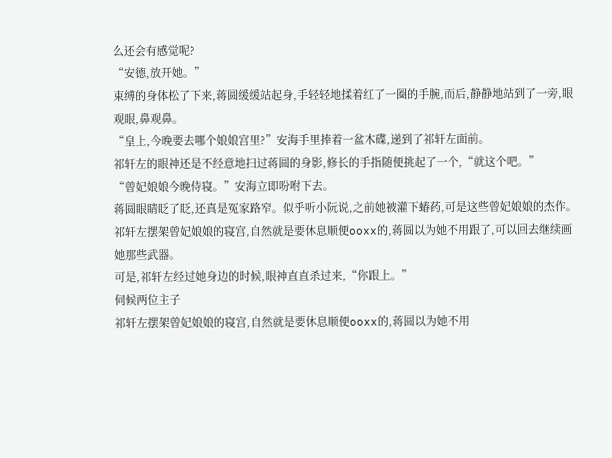么还会有感觉呢?
“安德,放开她。”
束缚的身体松了下来,蒋圆缓缓站起身,手轻轻地揉着红了一圈的手腕,而后,静静地站到了一旁,眼观眼,鼻观鼻。
“皇上,今晚要去哪个娘娘宫里?”安海手里捧着一盆木碟,递到了祁轩左面前。
祁轩左的眼神还是不经意地扫过蒋圆的身影,修长的手指随便挑起了一个,“就这个吧。”
“曾妃娘娘今晚侍寝。”安海立即吩咐下去。
蒋圆眼睛眨了眨,还真是冤家路窄。似乎听小阮说,之前她被灌下蝽药,可是这些曾妃娘娘的杰作。
祁轩左摆架曾妃娘娘的寝宫,自然就是要休息顺便ooxx的,蒋圆以为她不用跟了,可以回去继续画她那些武器。
可是,祁轩左经过她身边的时候,眼神直直杀过来,“你跟上。”
伺候两位主子
祁轩左摆架曾妃娘娘的寝宫,自然就是要休息顺便ooxx的,蒋圆以为她不用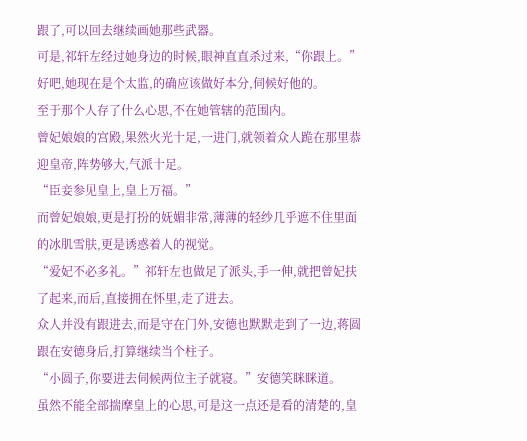跟了,可以回去继续画她那些武器。
可是,祁轩左经过她身边的时候,眼神直直杀过来,“你跟上。”
好吧,她现在是个太监,的确应该做好本分,伺候好他的。
至于那个人存了什么心思,不在她管辖的范围内。
曾妃娘娘的宫殿,果然火光十足,一进门,就领着众人跪在那里恭迎皇帝,阵势够大,气派十足。
“臣妾参见皇上,皇上万福。”
而曾妃娘娘,更是打扮的妩媚非常,薄薄的轻纱几乎遮不住里面的冰肌雪肤,更是诱惑着人的视觉。
“爱妃不必多礼。”祁轩左也做足了派头,手一伸,就把曾妃扶了起来,而后,直接拥在怀里,走了进去。
众人并没有跟进去,而是守在门外,安德也默默走到了一边,蒋圆跟在安德身后,打算继续当个柱子。
“小圆子,你要进去伺候两位主子就寝。”安德笑眯眯道。
虽然不能全部揣摩皇上的心思,可是这一点还是看的清楚的,皇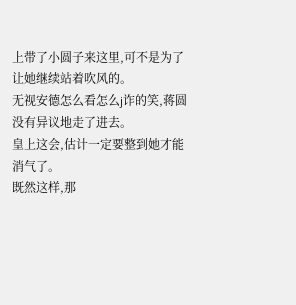上带了小圆子来这里,可不是为了让她继续站着吹风的。
无视安德怎么看怎么j诈的笑,蒋圆没有异议地走了进去。
皇上这会,估计一定要整到她才能消气了。
既然这样,那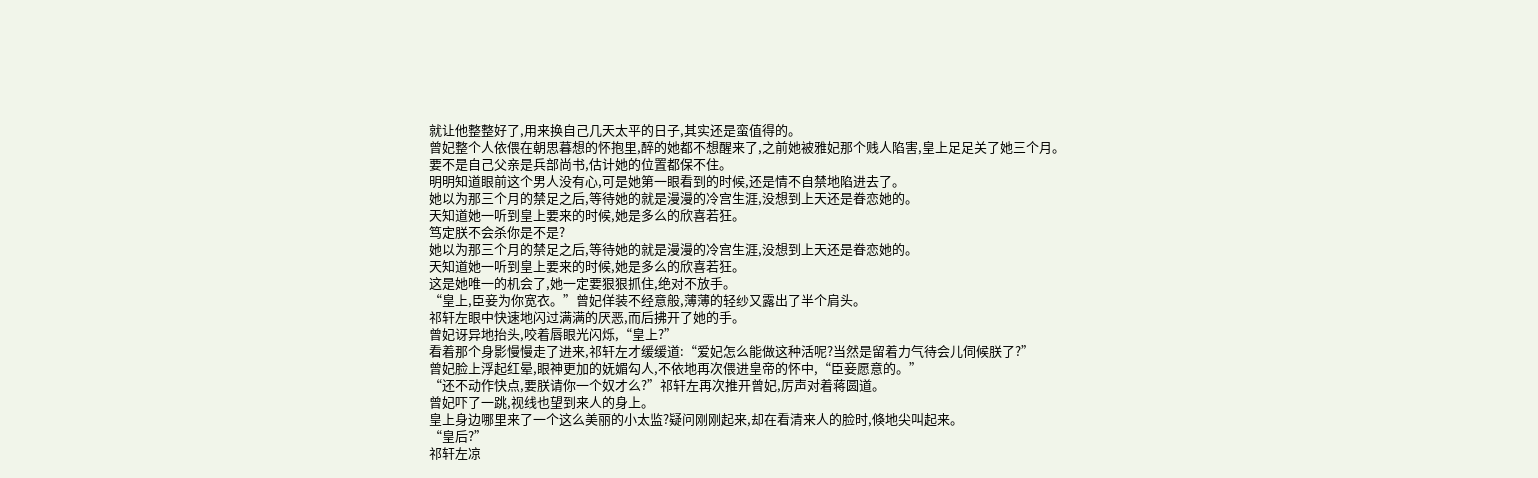就让他整整好了,用来换自己几天太平的日子,其实还是蛮值得的。
曾妃整个人依偎在朝思暮想的怀抱里,醉的她都不想醒来了,之前她被雅妃那个贱人陷害,皇上足足关了她三个月。
要不是自己父亲是兵部尚书,估计她的位置都保不住。
明明知道眼前这个男人没有心,可是她第一眼看到的时候,还是情不自禁地陷进去了。
她以为那三个月的禁足之后,等待她的就是漫漫的冷宫生涯,没想到上天还是眷恋她的。
天知道她一听到皇上要来的时候,她是多么的欣喜若狂。
笃定朕不会杀你是不是?
她以为那三个月的禁足之后,等待她的就是漫漫的冷宫生涯,没想到上天还是眷恋她的。
天知道她一听到皇上要来的时候,她是多么的欣喜若狂。
这是她唯一的机会了,她一定要狠狠抓住,绝对不放手。
“皇上,臣妾为你宽衣。”曾妃佯装不经意般,薄薄的轻纱又露出了半个肩头。
祁轩左眼中快速地闪过满满的厌恶,而后拂开了她的手。
曾妃讶异地抬头,咬着唇眼光闪烁,“皇上?”
看着那个身影慢慢走了进来,祁轩左才缓缓道:“爱妃怎么能做这种活呢?当然是留着力气待会儿伺候朕了?”
曾妃脸上浮起红晕,眼神更加的妩媚勾人,不依地再次偎进皇帝的怀中,“臣妾愿意的。”
“还不动作快点,要朕请你一个奴才么?”祁轩左再次推开曾妃,厉声对着蒋圆道。
曾妃吓了一跳,视线也望到来人的身上。
皇上身边哪里来了一个这么美丽的小太监?疑问刚刚起来,却在看清来人的脸时,倏地尖叫起来。
“皇后?”
祁轩左凉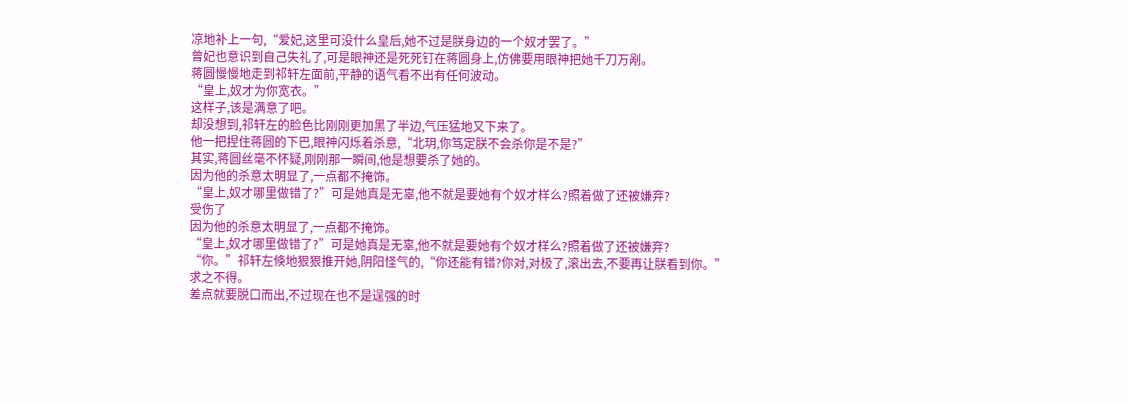凉地补上一句,“爱妃,这里可没什么皇后,她不过是朕身边的一个奴才罢了。”
曾妃也意识到自己失礼了,可是眼神还是死死钉在蒋圆身上,仿佛要用眼神把她千刀万剐。
蒋圆慢慢地走到祁轩左面前,平静的语气看不出有任何波动。
“皇上,奴才为你宽衣。”
这样子,该是满意了吧。
却没想到,祁轩左的脸色比刚刚更加黑了半边,气压猛地又下来了。
他一把捏住蒋圆的下巴,眼神闪烁着杀意,“北玥,你笃定朕不会杀你是不是?”
其实,蒋圆丝毫不怀疑,刚刚那一瞬间,他是想要杀了她的。
因为他的杀意太明显了,一点都不掩饰。
“皇上,奴才哪里做错了?”可是她真是无辜,他不就是要她有个奴才样么?照着做了还被嫌弃?
受伤了
因为他的杀意太明显了,一点都不掩饰。
“皇上,奴才哪里做错了?”可是她真是无辜,他不就是要她有个奴才样么?照着做了还被嫌弃?
“你。”祁轩左倏地狠狠推开她,阴阳怪气的,“你还能有错?你对,对极了,滚出去,不要再让朕看到你。”
求之不得。
差点就要脱口而出,不过现在也不是逞强的时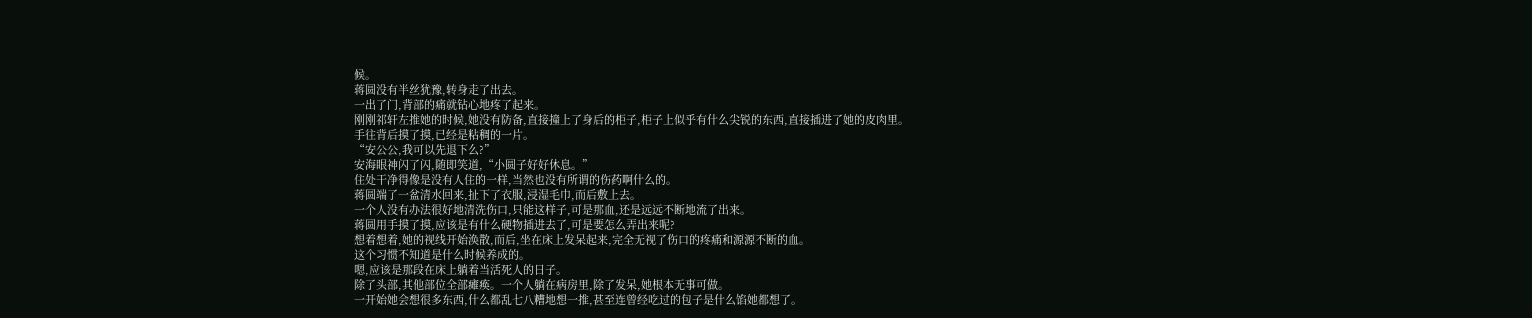候。
蒋圆没有半丝犹豫,转身走了出去。
一出了门,背部的痛就钻心地疼了起来。
刚刚祁轩左推她的时候,她没有防备,直接撞上了身后的柜子,柜子上似乎有什么尖锐的东西,直接插进了她的皮肉里。
手往背后摸了摸,已经是粘稠的一片。
“安公公,我可以先退下么?”
安海眼神闪了闪,随即笑道,“小圆子好好休息。”
住处干净得像是没有人住的一样,当然也没有所谓的伤药啊什么的。
蒋圆端了一盆清水回来,扯下了衣服,浸湿毛巾,而后敷上去。
一个人没有办法很好地清洗伤口,只能这样子,可是那血,还是远远不断地流了出来。
蒋圆用手摸了摸,应该是有什么硬物插进去了,可是要怎么弄出来呢?
想着想着,她的视线开始涣散,而后,坐在床上发呆起来,完全无视了伤口的疼痛和源源不断的血。
这个习惯不知道是什么时候养成的。
嗯,应该是那段在床上躺着当活死人的日子。
除了头部,其他部位全部瘫痪。一个人躺在病房里,除了发呆,她根本无事可做。
一开始她会想很多东西,什么都乱七八糟地想一推,甚至连曾经吃过的包子是什么馅她都想了。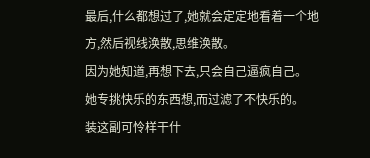最后,什么都想过了,她就会定定地看着一个地方,然后视线涣散,思维涣散。
因为她知道,再想下去,只会自己逼疯自己。
她专挑快乐的东西想,而过滤了不快乐的。
装这副可怜样干什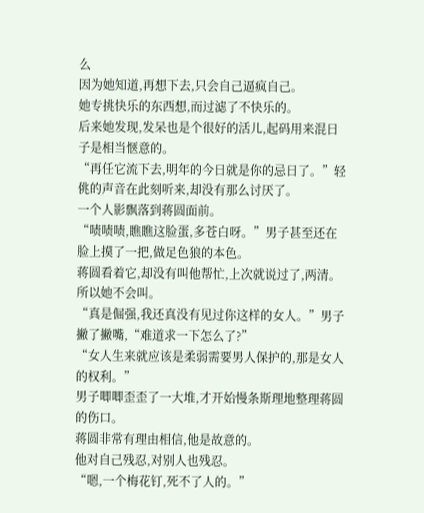么
因为她知道,再想下去,只会自己逼疯自己。
她专挑快乐的东西想,而过滤了不快乐的。
后来她发现,发呆也是个很好的活儿,起码用来混日子是相当惬意的。
“再任它流下去,明年的今日就是你的忌日了。”轻佻的声音在此刻听来,却没有那么讨厌了。
一个人影飘落到蒋圆面前。
“啧啧啧,瞧瞧这脸蛋,多苍白呀。”男子甚至还在脸上摸了一把,做足色狼的本色。
蒋圆看着它,却没有叫他帮忙,上次就说过了,两清。所以她不会叫。
“真是倔强,我还真没有见过你这样的女人。”男子撇了撇嘴,“难道求一下怎么了?”
“女人生来就应该是柔弱需要男人保护的,那是女人的权利。”
男子唧唧歪歪了一大堆,才开始慢条斯理地整理蒋圆的伤口。
蒋圆非常有理由相信,他是故意的。
他对自己残忍,对别人也残忍。
“嗯,一个梅花钉,死不了人的。”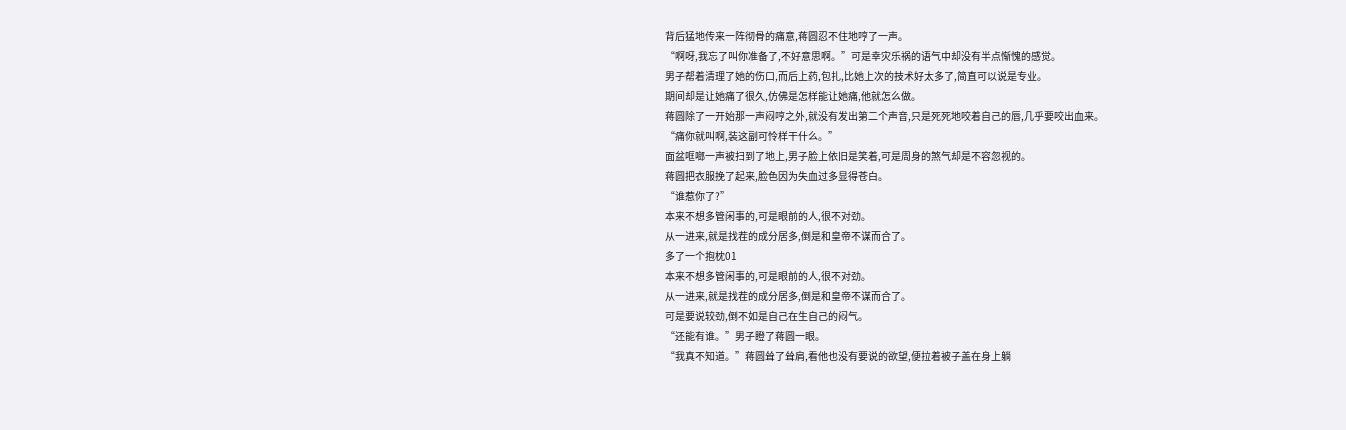背后猛地传来一阵彻骨的痛意,蒋圆忍不住地哼了一声。
“啊呀,我忘了叫你准备了,不好意思啊。”可是幸灾乐祸的语气中却没有半点惭愧的感觉。
男子帮着清理了她的伤口,而后上药,包扎,比她上次的技术好太多了,简直可以说是专业。
期间却是让她痛了很久,仿佛是怎样能让她痛,他就怎么做。
蒋圆除了一开始那一声闷哼之外,就没有发出第二个声音,只是死死地咬着自己的唇,几乎要咬出血来。
“痛你就叫啊,装这副可怜样干什么。”
面盆哐啷一声被扫到了地上,男子脸上依旧是笑着,可是周身的煞气却是不容忽视的。
蒋圆把衣服挽了起来,脸色因为失血过多显得苍白。
“谁惹你了?”
本来不想多管闲事的,可是眼前的人,很不对劲。
从一进来,就是找茬的成分居多,倒是和皇帝不谋而合了。
多了一个抱枕01
本来不想多管闲事的,可是眼前的人,很不对劲。
从一进来,就是找茬的成分居多,倒是和皇帝不谋而合了。
可是要说较劲,倒不如是自己在生自己的闷气。
“还能有谁。”男子瞪了蒋圆一眼。
“我真不知道。”蒋圆耸了耸肩,看他也没有要说的欲望,便拉着被子盖在身上躺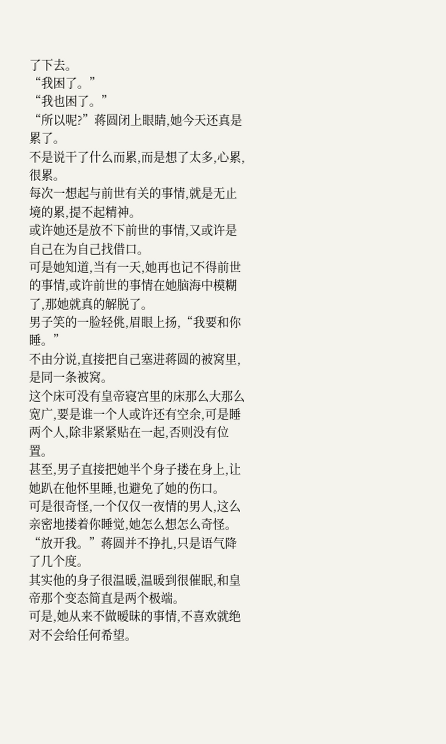了下去。
“我困了。”
“我也困了。”
“所以呢?”蒋圆闭上眼睛,她今天还真是累了。
不是说干了什么而累,而是想了太多,心累,很累。
每次一想起与前世有关的事情,就是无止境的累,提不起精神。
或许她还是放不下前世的事情,又或许是自己在为自己找借口。
可是她知道,当有一天,她再也记不得前世的事情,或许前世的事情在她脑海中模糊了,那她就真的解脱了。
男子笑的一脸轻佻,眉眼上扬,“我要和你睡。”
不由分说,直接把自己塞进蒋圆的被窝里,是同一条被窝。
这个床可没有皇帝寝宫里的床那么大那么宽广,要是谁一个人或许还有空余,可是睡两个人,除非紧紧贴在一起,否则没有位置。
甚至,男子直接把她半个身子搂在身上,让她趴在他怀里睡,也避免了她的伤口。
可是很奇怪,一个仅仅一夜情的男人,这么亲密地搂着你睡觉,她怎么想怎么奇怪。
“放开我。”蒋圆并不挣扎,只是语气降了几个度。
其实他的身子很温暖,温暖到很催眠,和皇帝那个变态简直是两个极端。
可是,她从来不做暧昧的事情,不喜欢就绝对不会给任何希望。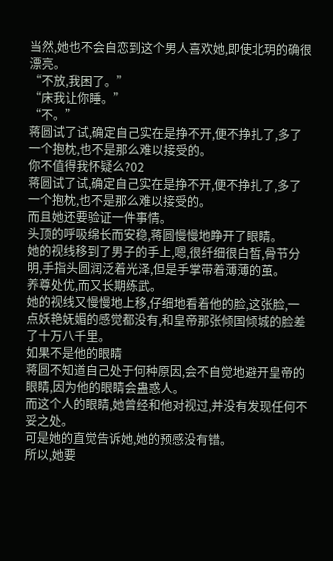当然,她也不会自恋到这个男人喜欢她,即使北玥的确很漂亮。
“不放,我困了。”
“床我让你睡。”
“不。”
蒋圆试了试,确定自己实在是挣不开,便不挣扎了,多了一个抱枕,也不是那么难以接受的。
你不值得我怀疑么?02
蒋圆试了试,确定自己实在是挣不开,便不挣扎了,多了一个抱枕,也不是那么难以接受的。
而且她还要验证一件事情。
头顶的呼吸绵长而安稳,蒋圆慢慢地睁开了眼睛。
她的视线移到了男子的手上,嗯,很纤细很白皙,骨节分明,手指头圆润泛着光泽,但是手掌带着薄薄的茧。
养尊处优,而又长期练武。
她的视线又慢慢地上移,仔细地看着他的脸,这张脸,一点妖艳妩媚的感觉都没有,和皇帝那张倾国倾城的脸差了十万八千里。
如果不是他的眼睛
蒋圆不知道自己处于何种原因,会不自觉地避开皇帝的眼睛,因为他的眼睛会蛊惑人。
而这个人的眼睛,她曾经和他对视过,并没有发现任何不妥之处。
可是她的直觉告诉她,她的预感没有错。
所以,她要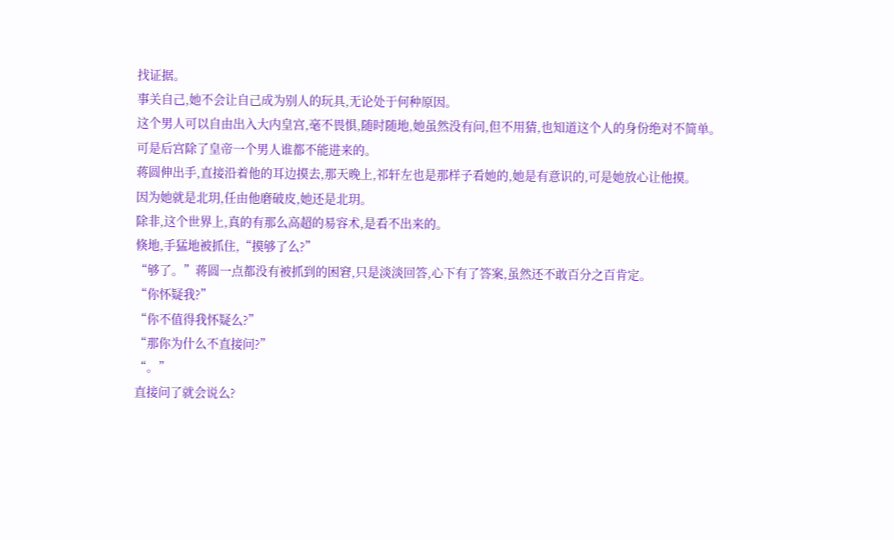找证据。
事关自己,她不会让自己成为别人的玩具,无论处于何种原因。
这个男人可以自由出入大内皇宫,毫不畏惧,随时随地,她虽然没有问,但不用猜,也知道这个人的身份绝对不简单。
可是后宫除了皇帝一个男人谁都不能进来的。
蒋圆伸出手,直接沿着他的耳边摸去,那天晚上,祁轩左也是那样子看她的,她是有意识的,可是她放心让他摸。
因为她就是北玥,任由他磨破皮,她还是北玥。
除非,这个世界上,真的有那么高超的易容术,是看不出来的。
倏地,手猛地被抓住,“摸够了么?”
“够了。”蒋圆一点都没有被抓到的困窘,只是淡淡回答,心下有了答案,虽然还不敢百分之百肯定。
“你怀疑我?”
“你不值得我怀疑么?”
“那你为什么不直接问?”
“。”
直接问了就会说么?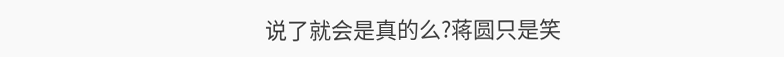说了就会是真的么?蒋圆只是笑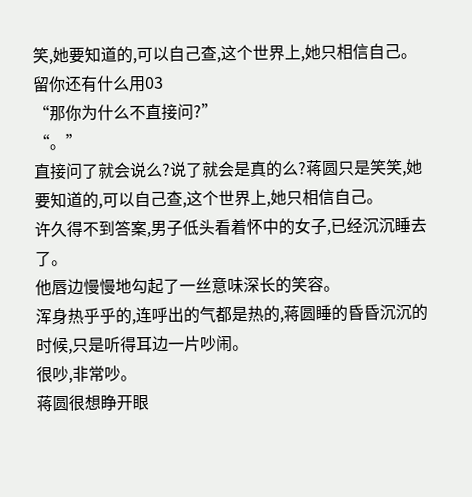笑,她要知道的,可以自己查,这个世界上,她只相信自己。
留你还有什么用03
“那你为什么不直接问?”
“。”
直接问了就会说么?说了就会是真的么?蒋圆只是笑笑,她要知道的,可以自己查,这个世界上,她只相信自己。
许久得不到答案,男子低头看着怀中的女子,已经沉沉睡去了。
他唇边慢慢地勾起了一丝意味深长的笑容。
浑身热乎乎的,连呼出的气都是热的,蒋圆睡的昏昏沉沉的时候,只是听得耳边一片吵闹。
很吵,非常吵。
蒋圆很想睁开眼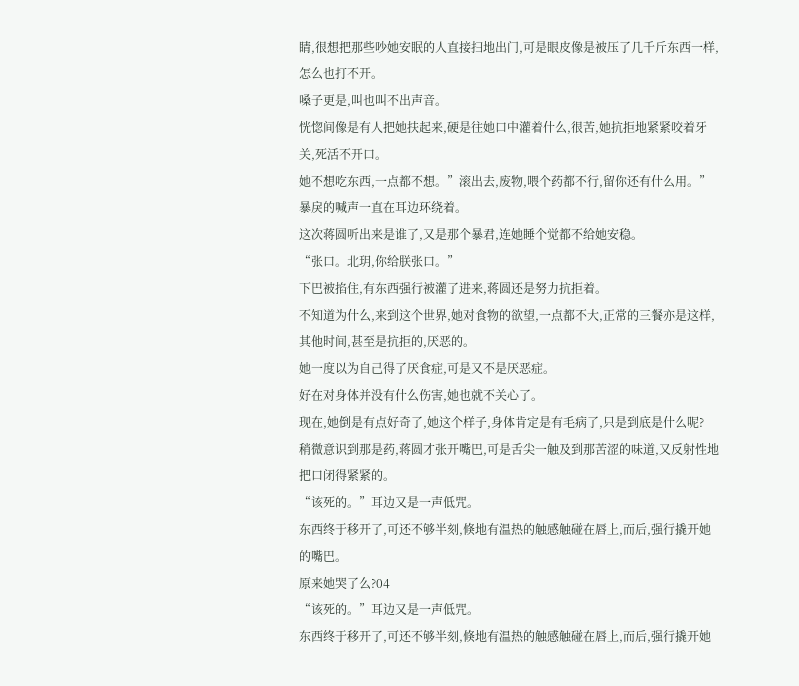睛,很想把那些吵她安眠的人直接扫地出门,可是眼皮像是被压了几千斤东西一样,怎么也打不开。
嗓子更是,叫也叫不出声音。
恍惚间像是有人把她扶起来,硬是往她口中灌着什么,很苦,她抗拒地紧紧咬着牙关,死活不开口。
她不想吃东西,一点都不想。”滚出去,废物,喂个药都不行,留你还有什么用。”暴戾的喊声一直在耳边环绕着。
这次蒋圆听出来是谁了,又是那个暴君,连她睡个觉都不给她安稳。
“张口。北玥,你给朕张口。”
下巴被掐住,有东西强行被灌了进来,蒋圆还是努力抗拒着。
不知道为什么,来到这个世界,她对食物的欲望,一点都不大,正常的三餐亦是这样,其他时间,甚至是抗拒的,厌恶的。
她一度以为自己得了厌食症,可是又不是厌恶症。
好在对身体并没有什么伤害,她也就不关心了。
现在,她倒是有点好奇了,她这个样子,身体肯定是有毛病了,只是到底是什么呢?
稍微意识到那是药,蒋圆才张开嘴巴,可是舌尖一触及到那苦涩的味道,又反射性地把口闭得紧紧的。
“该死的。”耳边又是一声低咒。
东西终于移开了,可还不够半刻,倏地有温热的触感触碰在唇上,而后,强行撬开她的嘴巴。
原来她哭了么?04
“该死的。”耳边又是一声低咒。
东西终于移开了,可还不够半刻,倏地有温热的触感触碰在唇上,而后,强行撬开她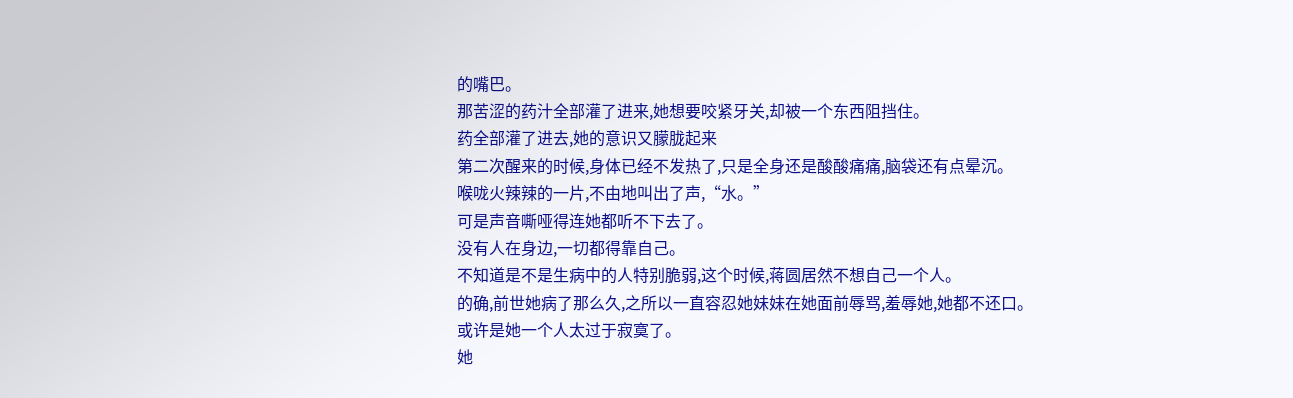的嘴巴。
那苦涩的药汁全部灌了进来,她想要咬紧牙关,却被一个东西阻挡住。
药全部灌了进去,她的意识又朦胧起来
第二次醒来的时候,身体已经不发热了,只是全身还是酸酸痛痛,脑袋还有点晕沉。
喉咙火辣辣的一片,不由地叫出了声,“水。”
可是声音嘶哑得连她都听不下去了。
没有人在身边,一切都得靠自己。
不知道是不是生病中的人特别脆弱,这个时候,蒋圆居然不想自己一个人。
的确,前世她病了那么久,之所以一直容忍她妹妹在她面前辱骂,羞辱她,她都不还口。
或许是她一个人太过于寂寞了。
她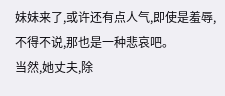妹妹来了,或许还有点人气,即使是羞辱,不得不说,那也是一种悲哀吧。
当然,她丈夫,除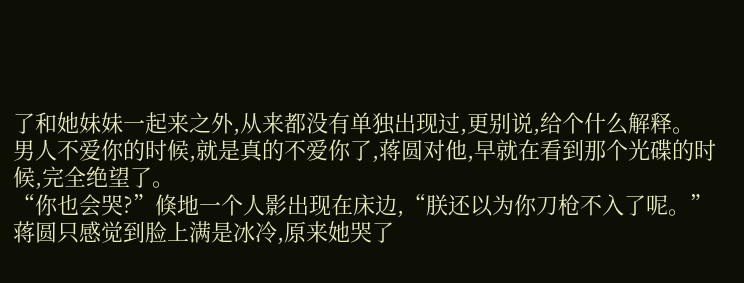了和她妹妹一起来之外,从来都没有单独出现过,更别说,给个什么解释。
男人不爱你的时候,就是真的不爱你了,蒋圆对他,早就在看到那个光碟的时候,完全绝望了。
“你也会哭?”倏地一个人影出现在床边,“朕还以为你刀枪不入了呢。”
蒋圆只感觉到脸上满是冰冷,原来她哭了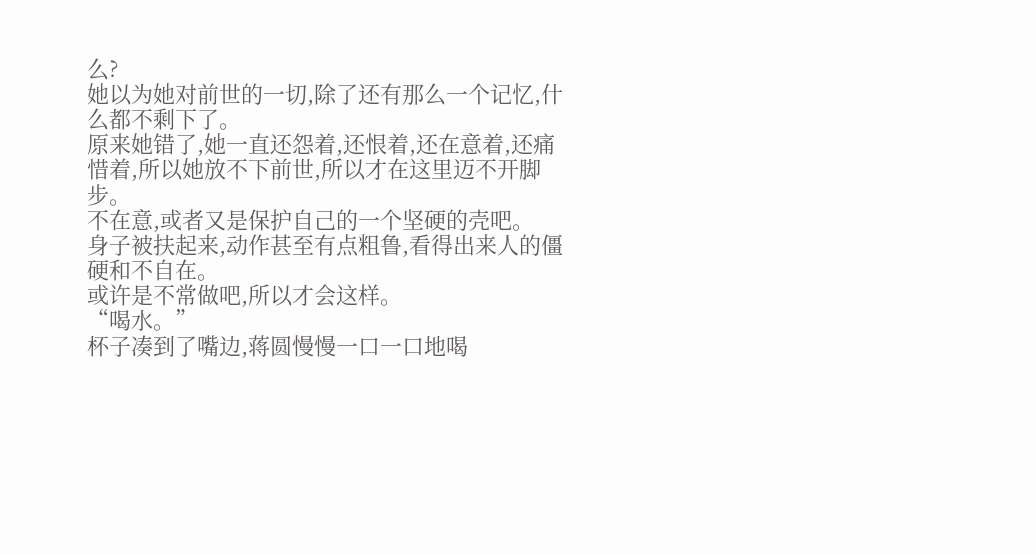么?
她以为她对前世的一切,除了还有那么一个记忆,什么都不剩下了。
原来她错了,她一直还怨着,还恨着,还在意着,还痛惜着,所以她放不下前世,所以才在这里迈不开脚步。
不在意,或者又是保护自己的一个坚硬的壳吧。
身子被扶起来,动作甚至有点粗鲁,看得出来人的僵硬和不自在。
或许是不常做吧,所以才会这样。
“喝水。”
杯子凑到了嘴边,蒋圆慢慢一口一口地喝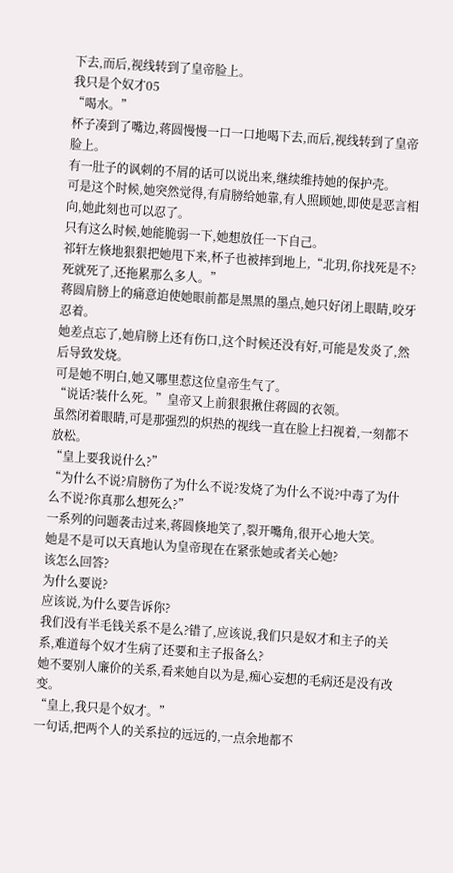下去,而后,视线转到了皇帝脸上。
我只是个奴才05
“喝水。”
杯子凑到了嘴边,蒋圆慢慢一口一口地喝下去,而后,视线转到了皇帝脸上。
有一肚子的讽刺的不屑的话可以说出来,继续维持她的保护壳。
可是这个时候,她突然觉得,有肩膀给她靠,有人照顾她,即使是恶言相向,她此刻也可以忍了。
只有这么时候,她能脆弱一下,她想放任一下自己。
祁轩左倏地狠狠把她甩下来,杯子也被摔到地上,“北玥,你找死是不?死就死了,还拖累那么多人。”
蒋圆肩膀上的痛意迫使她眼前都是黑黑的墨点,她只好闭上眼睛,咬牙忍着。
她差点忘了,她肩膀上还有伤口,这个时候还没有好,可能是发炎了,然后导致发烧。
可是她不明白,她又哪里惹这位皇帝生气了。
“说话?装什么死。”皇帝又上前狠狠揪住蒋圆的衣领。
虽然闭着眼睛,可是那强烈的炽热的视线一直在脸上扫视着,一刻都不放松。
“皇上要我说什么?”
“为什么不说?肩膀伤了为什么不说?发烧了为什么不说?中毒了为什么不说?你真那么想死么?”
一系列的问题袭击过来,蒋圆倏地笑了,裂开嘴角,很开心地大笑。
她是不是可以天真地认为皇帝现在在紧张她或者关心她?
该怎么回答?
为什么要说?
应该说,为什么要告诉你?
我们没有半毛钱关系不是么?错了,应该说,我们只是奴才和主子的关系,难道每个奴才生病了还要和主子报备么?
她不要别人廉价的关系,看来她自以为是,痴心妄想的毛病还是没有改变。
“皇上,我只是个奴才。”
一句话,把两个人的关系拉的远远的,一点余地都不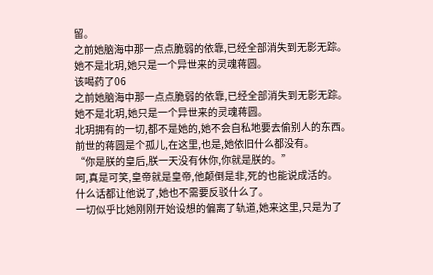留。
之前她脑海中那一点点脆弱的依靠,已经全部消失到无影无踪。
她不是北玥,她只是一个异世来的灵魂蒋圆。
该喝药了06
之前她脑海中那一点点脆弱的依靠,已经全部消失到无影无踪。
她不是北玥,她只是一个异世来的灵魂蒋圆。
北玥拥有的一切,都不是她的,她不会自私地要去偷别人的东西。
前世的蒋圆是个孤儿,在这里,也是,她依旧什么都没有。
“你是朕的皇后,朕一天没有休你,你就是朕的。”
呵,真是可笑,皇帝就是皇帝,他颠倒是非,死的也能说成活的。
什么话都让他说了,她也不需要反驳什么了。
一切似乎比她刚刚开始设想的偏离了轨道,她来这里,只是为了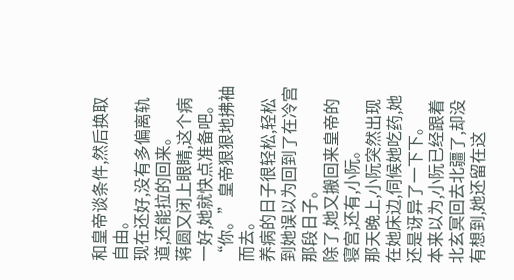和皇帝谈条件,然后换取自由。
现在还好,没有多偏离轨道,还能拉的回来。
蒋圆又闭上眼睛,这个病一好,她就快点准备吧。
“你。”皇帝狠狠地拂袖而去。
养病的日子很轻松,轻松到她误以为回到了在冷宫那段日子。
除了,她又搬回来皇帝的寝宫,还有,小阮。
那天晚上,小阮突然出现在她床边,伺候她吃药,她还是讶异了一下下。
本来以为,小阮已经跟着北玄冥回去北疆了,却没有想到,她还留在这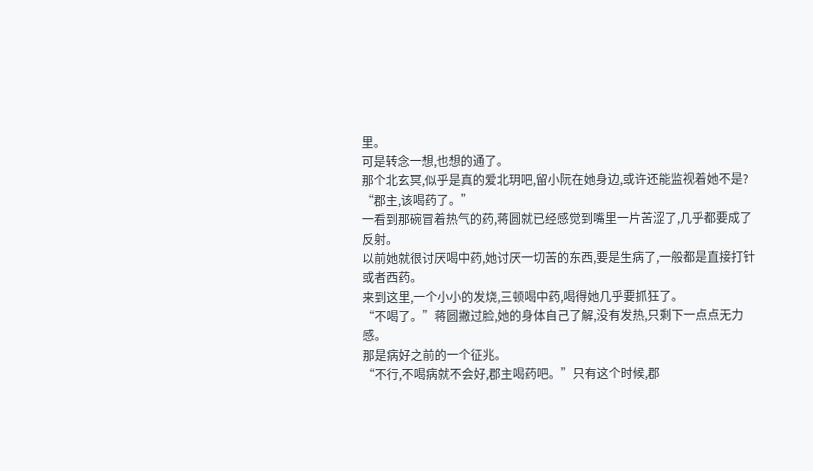里。
可是转念一想,也想的通了。
那个北玄冥,似乎是真的爱北玥吧,留小阮在她身边,或许还能监视着她不是?
“郡主,该喝药了。”
一看到那碗冒着热气的药,蒋圆就已经感觉到嘴里一片苦涩了,几乎都要成了反射。
以前她就很讨厌喝中药,她讨厌一切苦的东西,要是生病了,一般都是直接打针或者西药。
来到这里,一个小小的发烧,三顿喝中药,喝得她几乎要抓狂了。
“不喝了。”蒋圆撇过脸,她的身体自己了解,没有发热,只剩下一点点无力感。
那是病好之前的一个征兆。
“不行,不喝病就不会好,郡主喝药吧。”只有这个时候,郡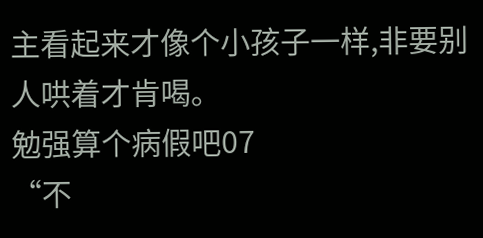主看起来才像个小孩子一样,非要别人哄着才肯喝。
勉强算个病假吧07
“不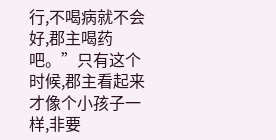行,不喝病就不会好,郡主喝药吧。”只有这个时候,郡主看起来才像个小孩子一样,非要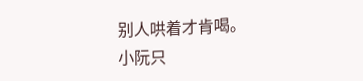别人哄着才肯喝。
小阮只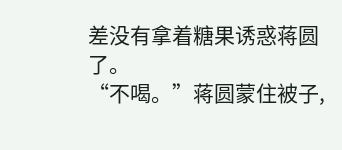差没有拿着糖果诱惑蒋圆了。
“不喝。”蒋圆蒙住被子,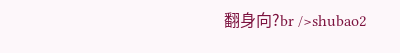翻身向?br />shubao2